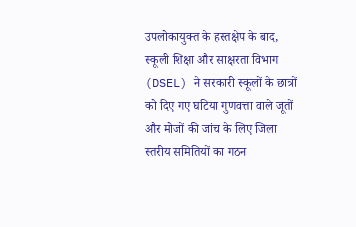उपलोकायुक्त के हस्तक्षेप के बाद, स्कूली शिक्षा और साक्षरता विभाग (DSEL) ने सरकारी स्कूलों के छात्रों को दिए गए घटिया गुणवत्ता वाले जूतों और मोजों की जांच के लिए जिला स्तरीय समितियों का गठन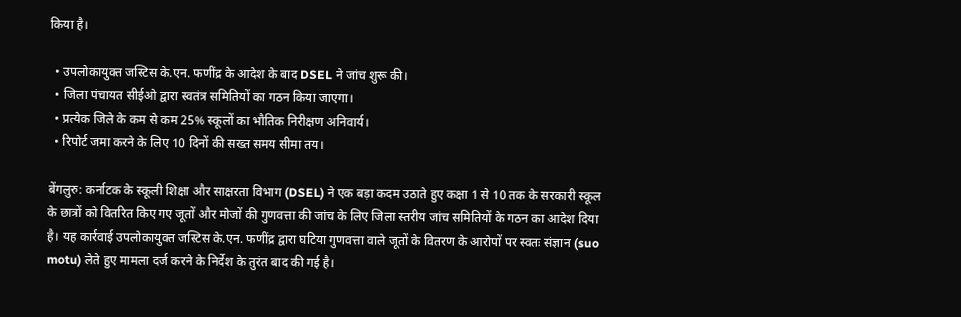किया है।

  • उपलोकायुक्त जस्टिस के.एन. फणींद्र के आदेश के बाद DSEL ने जांच शुरू की।
  • जिला पंचायत सीईओ द्वारा स्वतंत्र समितियों का गठन किया जाएगा।
  • प्रत्येक जिले के कम से कम 25% स्कूलों का भौतिक निरीक्षण अनिवार्य।
  • रिपोर्ट जमा करने के लिए 10 दिनों की सख्त समय सीमा तय।

बेंगलुरु: कर्नाटक के स्कूली शिक्षा और साक्षरता विभाग (DSEL) ने एक बड़ा कदम उठाते हुए कक्षा 1 से 10 तक के सरकारी स्कूल के छात्रों को वितरित किए गए जूतों और मोजों की गुणवत्ता की जांच के लिए जिला स्तरीय जांच समितियों के गठन का आदेश दिया है। यह कार्रवाई उपलोकायुक्त जस्टिस के.एन. फणींद्र द्वारा घटिया गुणवत्ता वाले जूतों के वितरण के आरोपों पर स्वतः संज्ञान (suo motu) लेते हुए मामला दर्ज करने के निर्देश के तुरंत बाद की गई है।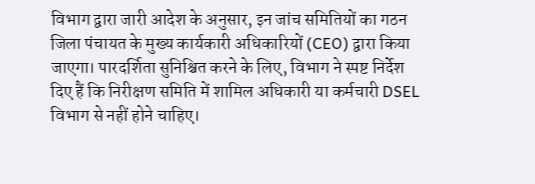विभाग द्वारा जारी आदेश के अनुसार, इन जांच समितियों का गठन जिला पंचायत के मुख्य कार्यकारी अधिकारियों (CEO) द्वारा किया जाएगा। पारदर्शिता सुनिश्चित करने के लिए, विभाग ने स्पष्ट निर्देश दिए हैं कि निरीक्षण समिति में शामिल अधिकारी या कर्मचारी DSEL विभाग से नहीं होने चाहिए।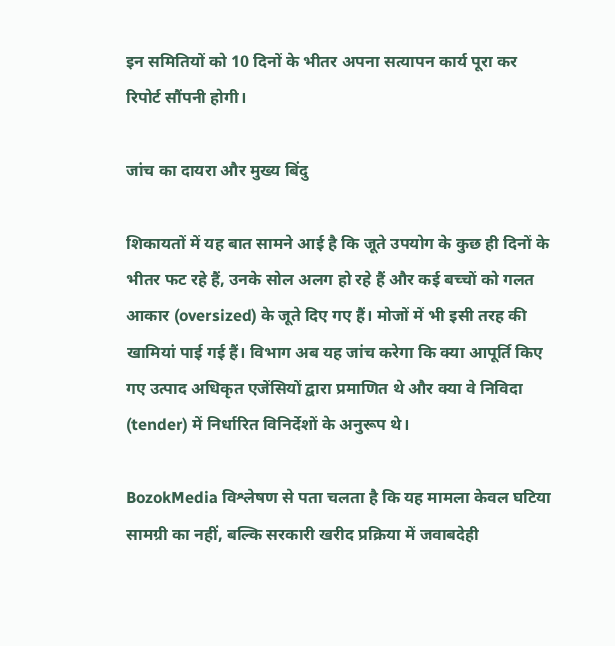इन समितियों को 10 दिनों के भीतर अपना सत्यापन कार्य पूरा कर रिपोर्ट सौंपनी होगी।

जांच का दायरा और मुख्य बिंदु

शिकायतों में यह बात सामने आई है कि जूते उपयोग के कुछ ही दिनों के भीतर फट रहे हैं, उनके सोल अलग हो रहे हैं और कई बच्चों को गलत आकार (oversized) के जूते दिए गए हैं। मोजों में भी इसी तरह की खामियां पाई गई हैं। विभाग अब यह जांच करेगा कि क्या आपूर्ति किए गए उत्पाद अधिकृत एजेंसियों द्वारा प्रमाणित थे और क्या वे निविदा (tender) में निर्धारित विनिर्देशों के अनुरूप थे।

BozokMedia विश्लेषण से पता चलता है कि यह मामला केवल घटिया सामग्री का नहीं, बल्कि सरकारी खरीद प्रक्रिया में जवाबदेही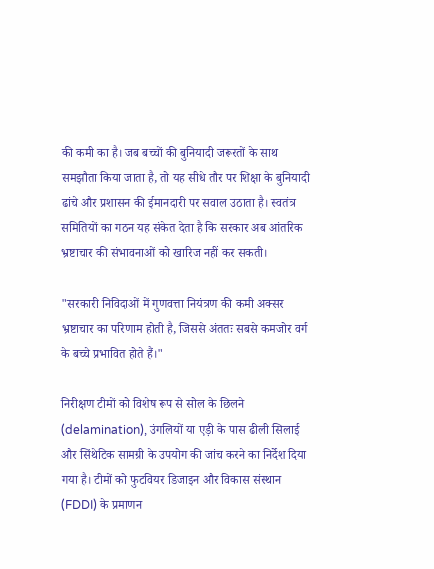की कमी का है। जब बच्चों की बुनियादी जरूरतों के साथ समझौता किया जाता है, तो यह सीधे तौर पर शिक्षा के बुनियादी ढांचे और प्रशासन की ईमानदारी पर सवाल उठाता है। स्वतंत्र समितियों का गठन यह संकेत देता है कि सरकार अब आंतरिक भ्रष्टाचार की संभावनाओं को खारिज नहीं कर सकती।

"सरकारी निविदाओं में गुणवत्ता नियंत्रण की कमी अक्सर भ्रष्टाचार का परिणाम होती है, जिससे अंततः सबसे कमजोर वर्ग के बच्चे प्रभावित होते हैं।"

निरीक्षण टीमों को विशेष रूप से सोल के छिलने (delamination), उंगलियों या एड़ी के पास ढीली सिलाई और सिंथेटिक सामग्री के उपयोग की जांच करने का निर्देश दिया गया है। टीमों को फुटवियर डिजाइन और विकास संस्थान (FDDI) के प्रमाणन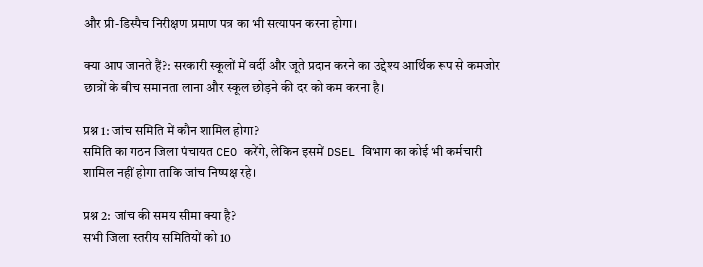और प्री-डिस्पैच निरीक्षण प्रमाण पत्र का भी सत्यापन करना होगा।

क्या आप जानते हैं?: सरकारी स्कूलों में वर्दी और जूते प्रदान करने का उद्देश्य आर्थिक रूप से कमजोर छात्रों के बीच समानता लाना और स्कूल छोड़ने की दर को कम करना है।

प्रश्न 1: जांच समिति में कौन शामिल होगा?
समिति का गठन जिला पंचायत CEO करेंगे, लेकिन इसमें DSEL विभाग का कोई भी कर्मचारी शामिल नहीं होगा ताकि जांच निष्पक्ष रहे।

प्रश्न 2: जांच की समय सीमा क्या है?
सभी जिला स्तरीय समितियों को 10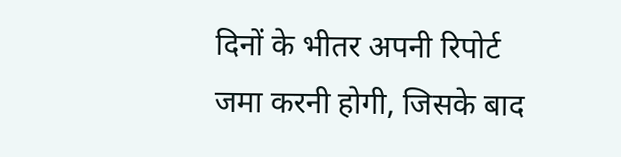दिनों के भीतर अपनी रिपोर्ट जमा करनी होगी, जिसके बाद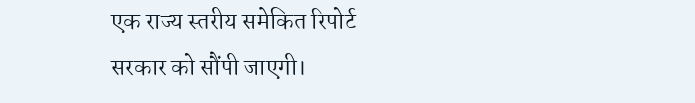एक राज्य स्तरीय समेकित रिपोर्ट सरकार को सौंपी जाएगी।